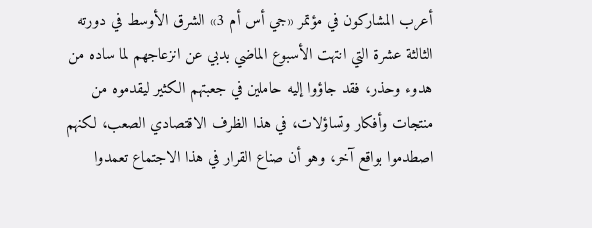أعرب المشاركون في مؤتمر «جي أس أم 3» الشرق الأوسط في دورته الثالثة عشرة التي انتهت الأسبوع الماضي بدبي عن انزعاجهم لما ساده من هدوء وحذر، فقد جاؤوا إليه حاملين في جعبتهم الكثير ليقدموه من منتجات وأفكار وتساؤلات، في هذا الظرف الاقتصادي الصعب، لكنهم اصطدموا بواقع آخر، وهو أن صناع القرار في هذا الاجتماع تعمدوا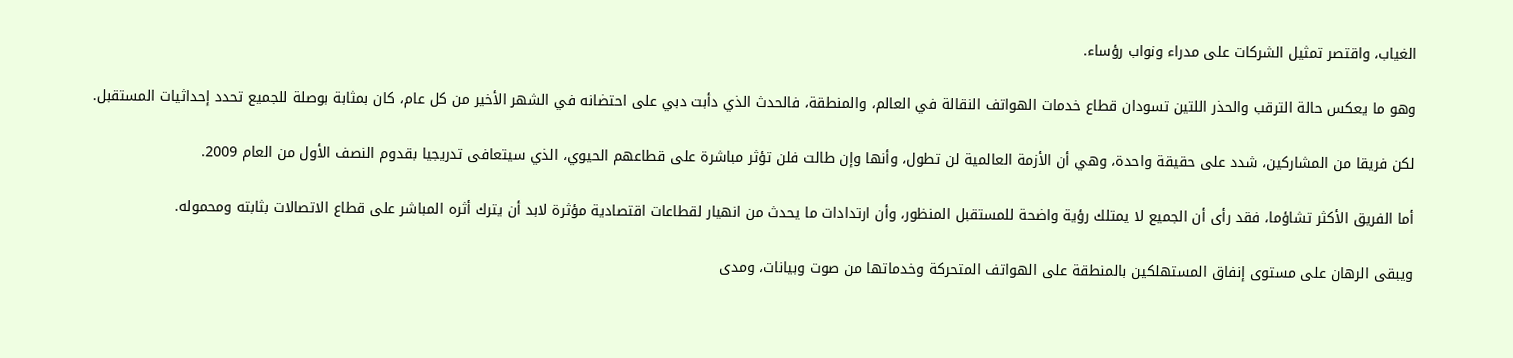الغياب، واقتصر تمثيل الشركات على مدراء ونواب رؤساء.

وهو ما يعكس حالة الترقب والحذر اللتين تسودان قطاع خدمات الهواتف النقالة في العالم، والمنطقة، فالحدث الذي دأبت دبي على احتضانه في الشهر الأخير من كل عام، كان بمثابة بوصلة للجميع تحدد إحداثيات المستقبل.

لكن فريقا من المشاركين، شدد على حقيقة واحدة، وهي أن الأزمة العالمية لن تطول، وأنها وإن طالت فلن تؤثر مباشرة على قطاعهم الحيوي، الذي سيتعافى تدريجيا بقدوم النصف الأول من العام 2009.

أما الفريق الأكثر تشاؤما، فقد رأى أن الجميع لا يمتلك رؤية واضحة للمستقبل المنظور، وأن ارتدادات ما يحدث من انهيار لقطاعات اقتصادية مؤثرة لابد أن يترك أثره المباشر على قطاع الاتصالات بثابته ومحموله.

ويبقى الرهان على مستوى إنفاق المستهلكين بالمنطقة على الهواتف المتحركة وخدماتها من صوت وبيانات، ومدى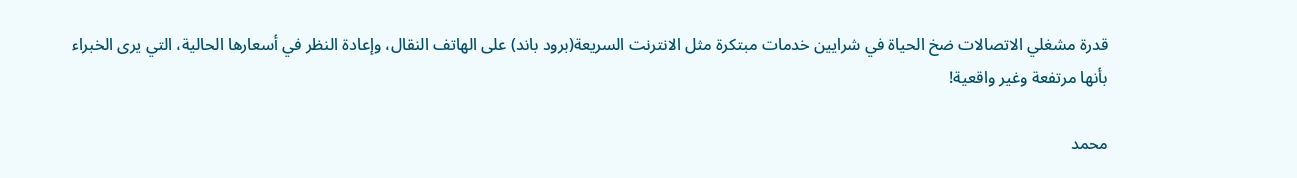قدرة مشغلي الاتصالات ضخ الحياة في شرايين خدمات مبتكرة مثل الانترنت السريعة(برود باند) على الهاتف النقال، وإعادة النظر في أسعارها الحالية، التي يرى الخبراء بأنها مرتفعة وغير واقعية!

محمد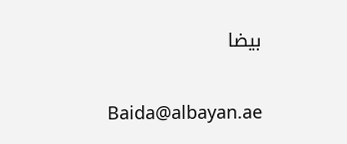بيضا

Baida@albayan.ae